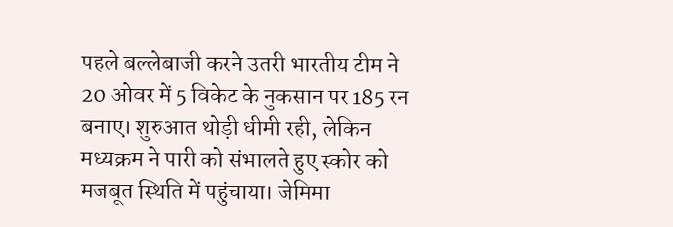पहले बल्लेबाजी करने उतरी भारतीय टीम ने 20 ओवर में 5 विकेट के नुकसान पर 185 रन बनाए। शुरुआत थोड़ी धीमी रही, लेकिन मध्यक्रम ने पारी को संभालते हुए स्कोर को मजबूत स्थिति में पहुंचाया। जेमिमा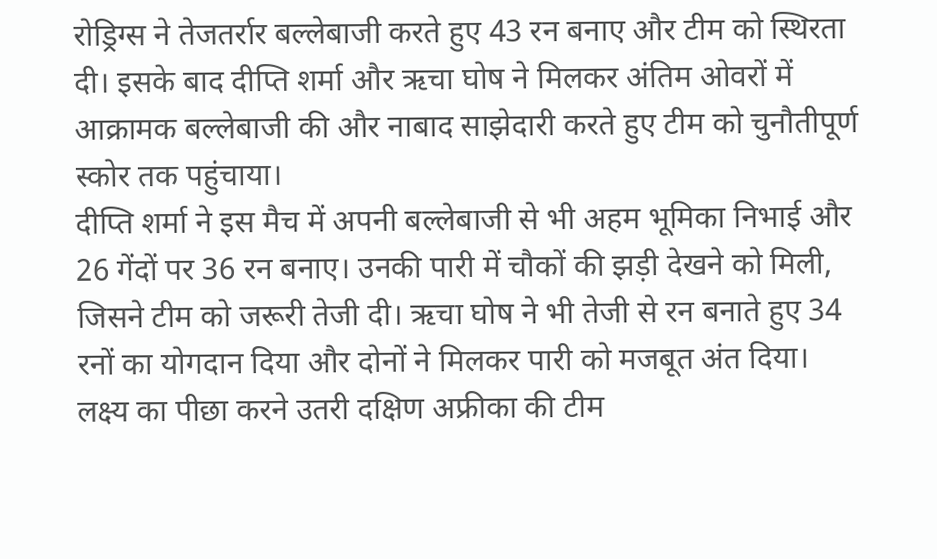रोड्रिग्स ने तेजतर्रार बल्लेबाजी करते हुए 43 रन बनाए और टीम को स्थिरता दी। इसके बाद दीप्ति शर्मा और ऋचा घोष ने मिलकर अंतिम ओवरों में आक्रामक बल्लेबाजी की और नाबाद साझेदारी करते हुए टीम को चुनौतीपूर्ण स्कोर तक पहुंचाया।
दीप्ति शर्मा ने इस मैच में अपनी बल्लेबाजी से भी अहम भूमिका निभाई और 26 गेंदों पर 36 रन बनाए। उनकी पारी में चौकों की झड़ी देखने को मिली, जिसने टीम को जरूरी तेजी दी। ऋचा घोष ने भी तेजी से रन बनाते हुए 34 रनों का योगदान दिया और दोनों ने मिलकर पारी को मजबूत अंत दिया।
लक्ष्य का पीछा करने उतरी दक्षिण अफ्रीका की टीम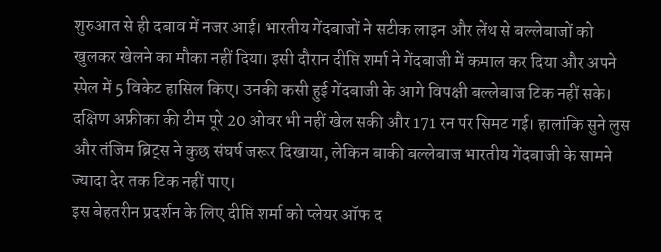शुरुआत से ही दबाव में नजर आई। भारतीय गेंदबाजों ने सटीक लाइन और लेंथ से बल्लेबाजों को खुलकर खेलने का मौका नहीं दिया। इसी दौरान दीप्ति शर्मा ने गेंदबाजी में कमाल कर दिया और अपने स्पेल में 5 विकेट हासिल किए। उनकी कसी हुई गेंदबाजी के आगे विपक्षी बल्लेबाज टिक नहीं सके।
दक्षिण अफ्रीका की टीम पूरे 20 ओवर भी नहीं खेल सकी और 171 रन पर सिमट गई। हालांकि सुने लुस और तंजिम ब्रिट्स ने कुछ संघर्ष जरूर दिखाया, लेकिन बाकी बल्लेबाज भारतीय गेंदबाजी के सामने ज्यादा देर तक टिक नहीं पाए।
इस बेहतरीन प्रदर्शन के लिए दीप्ति शर्मा को प्लेयर ऑफ द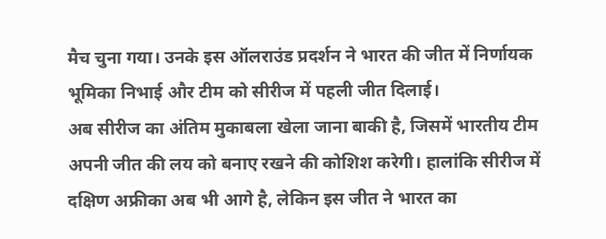मैच चुना गया। उनके इस ऑलराउंड प्रदर्शन ने भारत की जीत में निर्णायक भूमिका निभाई और टीम को सीरीज में पहली जीत दिलाई।
अब सीरीज का अंतिम मुकाबला खेला जाना बाकी है, जिसमें भारतीय टीम अपनी जीत की लय को बनाए रखने की कोशिश करेगी। हालांकि सीरीज में दक्षिण अफ्रीका अब भी आगे है, लेकिन इस जीत ने भारत का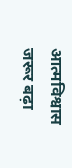आत्मविश्वास जरूर बढ़ा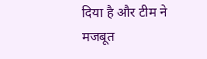दिया है और टीम ने मजबूत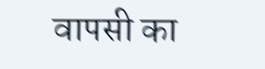वापसी का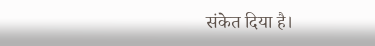संकेत दिया है।